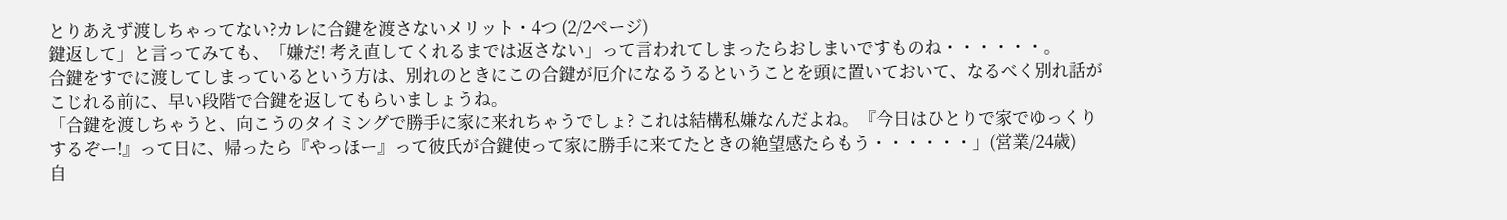とりあえず渡しちゃってない?カレに合鍵を渡さないメリット・4つ (2/2ページ)
鍵返して」と言ってみても、「嫌だ! 考え直してくれるまでは返さない」って言われてしまったらおしまいですものね・・・・・・。
合鍵をすでに渡してしまっているという方は、別れのときにこの合鍵が厄介になるうるということを頭に置いておいて、なるべく別れ話がこじれる前に、早い段階で合鍵を返してもらいましょうね。
「合鍵を渡しちゃうと、向こうのタイミングで勝手に家に来れちゃうでしょ? これは結構私嫌なんだよね。『今日はひとりで家でゆっくりするぞー!』って日に、帰ったら『やっほー』って彼氏が合鍵使って家に勝手に来てたときの絶望感たらもう・・・・・・」(営業/24歳)
自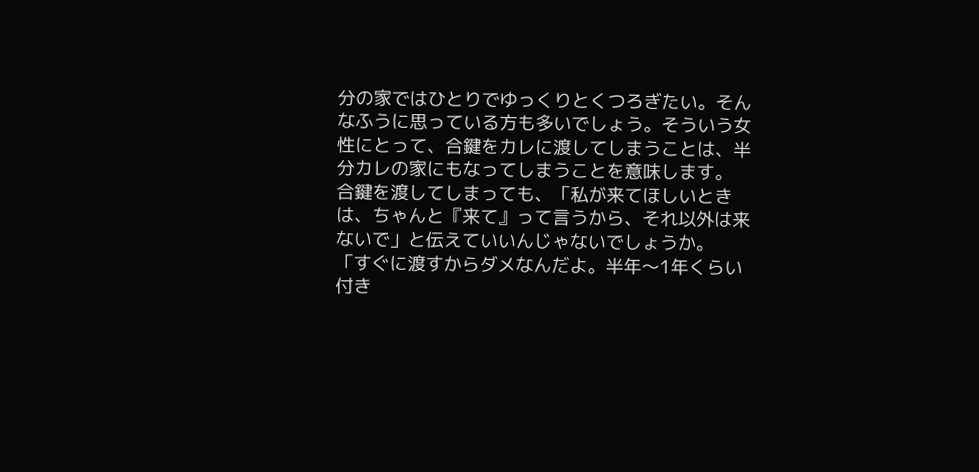分の家ではひとりでゆっくりとくつろぎたい。そんなふうに思っている方も多いでしょう。そういう女性にとって、合鍵をカレに渡してしまうことは、半分カレの家にもなってしまうことを意味します。
合鍵を渡してしまっても、「私が来てほしいときは、ちゃんと『来て』って言うから、それ以外は来ないで」と伝えていいんじゃないでしょうか。
「すぐに渡すからダメなんだよ。半年〜1年くらい付き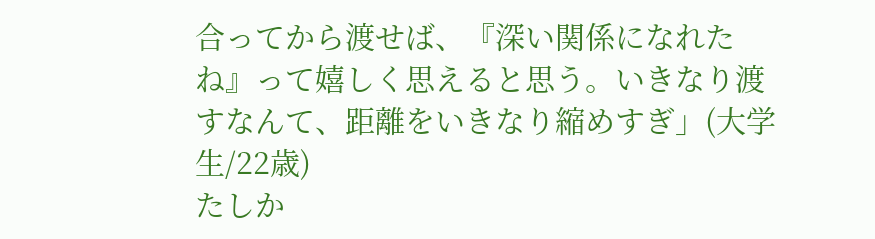合ってから渡せば、『深い関係になれたね』って嬉しく思えると思う。いきなり渡すなんて、距離をいきなり縮めすぎ」(大学生/22歳)
たしか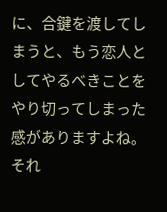に、合鍵を渡してしまうと、もう恋人としてやるべきことをやり切ってしまった感がありますよね。それ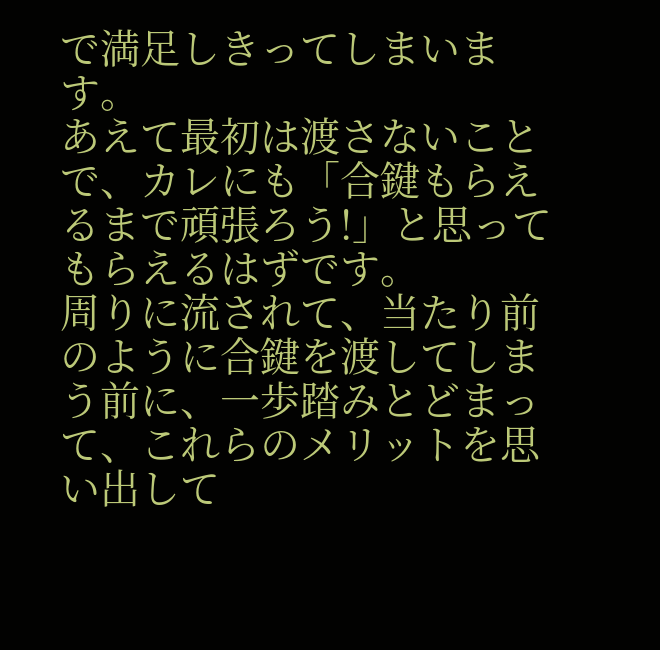で満足しきってしまいます。
あえて最初は渡さないことで、カレにも「合鍵もらえるまで頑張ろう!」と思ってもらえるはずです。
周りに流されて、当たり前のように合鍵を渡してしまう前に、一歩踏みとどまって、これらのメリットを思い出して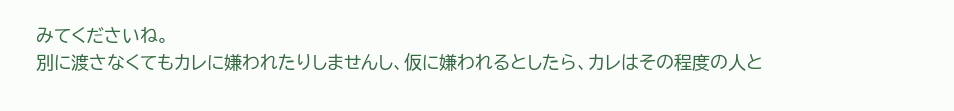みてくださいね。
別に渡さなくてもカレに嫌われたりしませんし、仮に嫌われるとしたら、カレはその程度の人と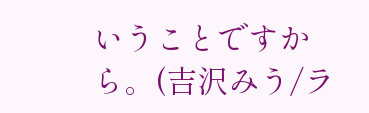いうことですから。(吉沢みう/ラ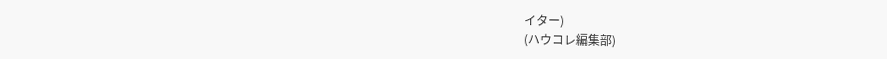イター)
(ハウコレ編集部)